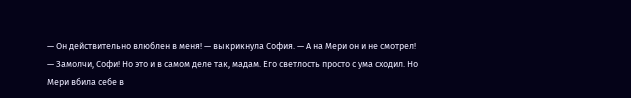— Он действительно влюблен в меня! — выкрикнула София. — А на Мери он и не смотрел!
— Замолчи, Софи! Но это и в самом деле так, мадам. Его светлость просто с ума сходил. Но Мери вбила себе в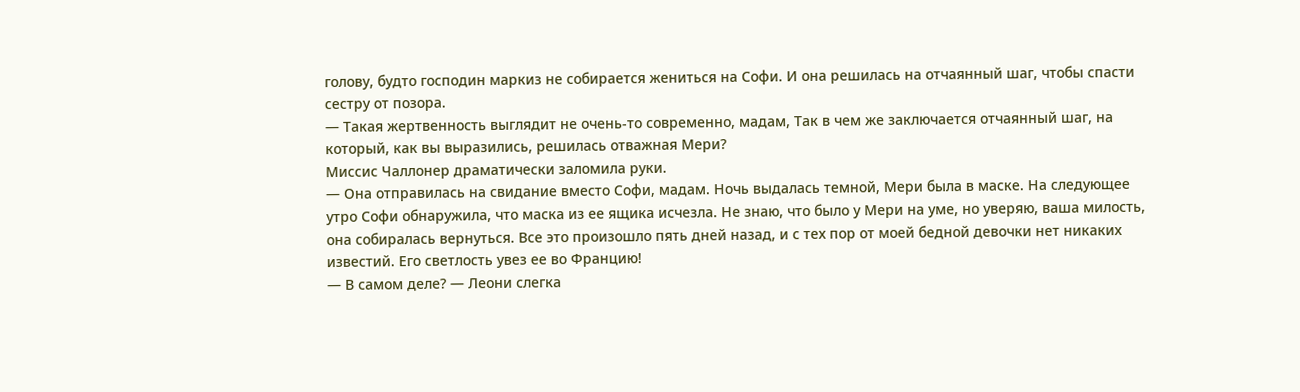голову, будто господин маркиз не собирается жениться на Софи. И она решилась на отчаянный шаг, чтобы спасти сестру от позора.
— Такая жертвенность выглядит не очень-то современно, мадам, Так в чем же заключается отчаянный шаг, на который, как вы выразились, решилась отважная Мери?
Миссис Чаллонер драматически заломила руки.
— Она отправилась на свидание вместо Софи, мадам. Ночь выдалась темной, Мери была в маске. На следующее утро Софи обнаружила, что маска из ее ящика исчезла. Не знаю, что было у Мери на уме, но уверяю, ваша милость, она собиралась вернуться. Все это произошло пять дней назад, и с тех пор от моей бедной девочки нет никаких известий. Его светлость увез ее во Францию!
— В самом деле? — Леони слегка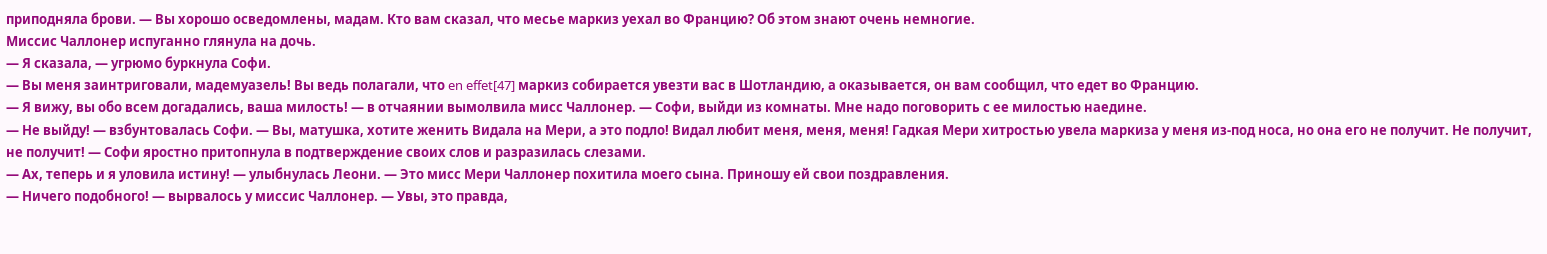приподняла брови. — Вы хорошо осведомлены, мадам. Кто вам сказал, что месье маркиз уехал во Францию? Об этом знают очень немногие.
Миссис Чаллонер испуганно глянула на дочь.
— Я сказала, — угрюмо буркнула Софи.
— Вы меня заинтриговали, мадемуазель! Вы ведь полагали, что en effet[47] маркиз собирается увезти вас в Шотландию, а оказывается, он вам сообщил, что едет во Францию.
— Я вижу, вы обо всем догадались, ваша милость! — в отчаянии вымолвила мисс Чаллонер. — Софи, выйди из комнаты. Мне надо поговорить с ее милостью наедине.
— Не выйду! — взбунтовалась Софи. — Вы, матушка, хотите женить Видала на Мери, а это подло! Видал любит меня, меня, меня! Гадкая Мери хитростью увела маркиза у меня из-под носа, но она его не получит. Не получит, не получит! — Софи яростно притопнула в подтверждение своих слов и разразилась слезами.
— Ах, теперь и я уловила истину! — улыбнулась Леони. — Это мисс Мери Чаллонер похитила моего сына. Приношу ей свои поздравления.
— Ничего подобного! — вырвалось у миссис Чаллонер. — Увы, это правда,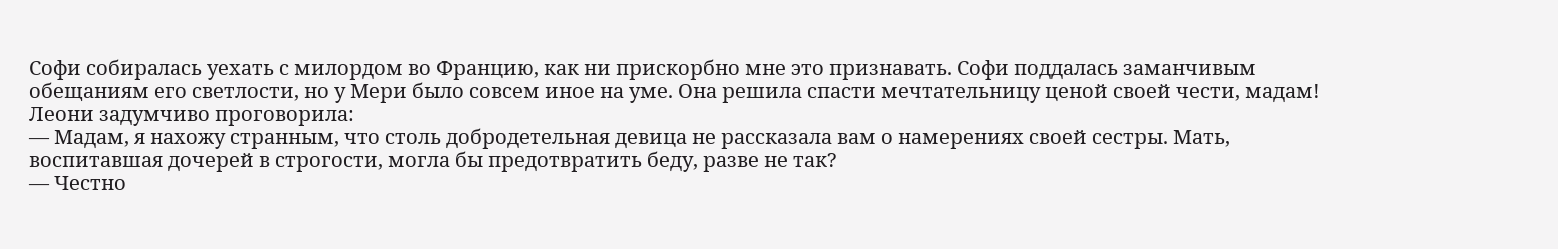Софи собиралась уехать с милордом во Францию, как ни прискорбно мне это признавать. Софи поддалась заманчивым обещаниям его светлости, но у Мери было совсем иное на уме. Она решила спасти мечтательницу ценой своей чести, мадам!
Леони задумчиво проговорила:
— Мадам, я нахожу странным, что столь добродетельная девица не рассказала вам о намерениях своей сестры. Мать, воспитавшая дочерей в строгости, могла бы предотвратить беду, разве не так?
— Честно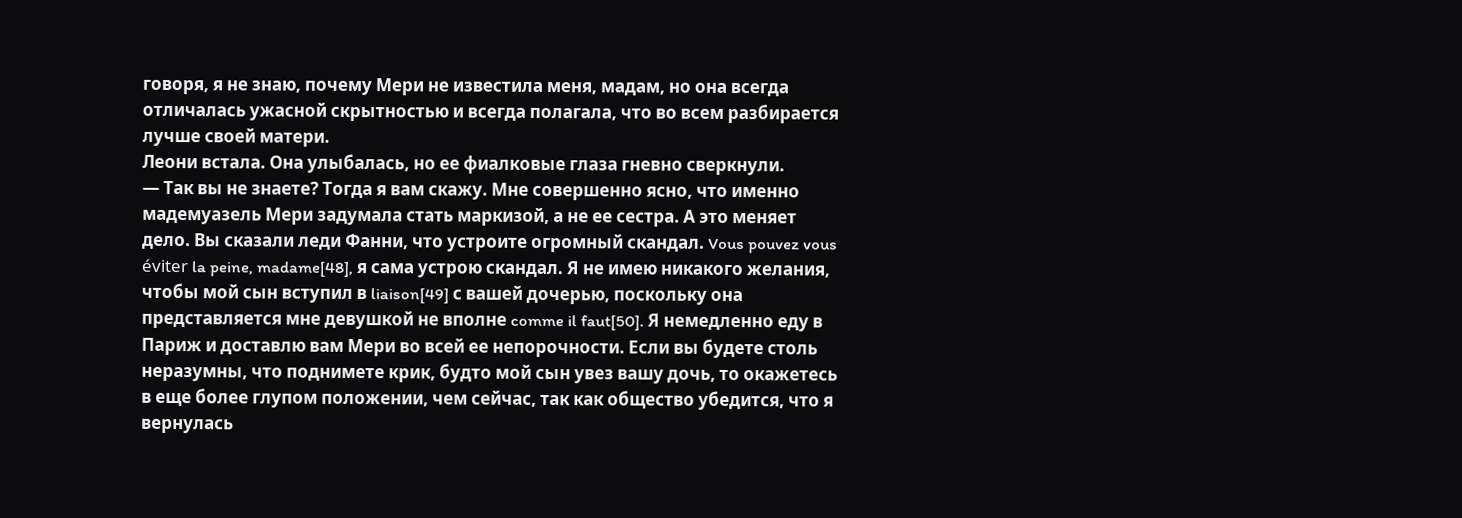говоря, я не знаю, почему Мери не известила меня, мадам, но она всегда отличалась ужасной скрытностью и всегда полагала, что во всем разбирается лучше своей матери.
Леони встала. Она улыбалась, но ее фиалковые глаза гневно сверкнули.
— Так вы не знаете? Тогда я вам скажу. Мне совершенно ясно, что именно мадемуазель Мери задумала стать маркизой, а не ее сестра. А это меняет дело. Вы сказали леди Фанни, что устроите огромный скандал. Vous pouvez vous éviter la peine, madame[48], я сама устрою скандал. Я не имею никакого желания, чтобы мой сын вступил в liaison[49] с вашей дочерью, поскольку она представляется мне девушкой не вполне comme il faut[50]. Я немедленно еду в Париж и доставлю вам Мери во всей ее непорочности. Если вы будете столь неразумны, что поднимете крик, будто мой сын увез вашу дочь, то окажетесь в еще более глупом положении, чем сейчас, так как общество убедится, что я вернулась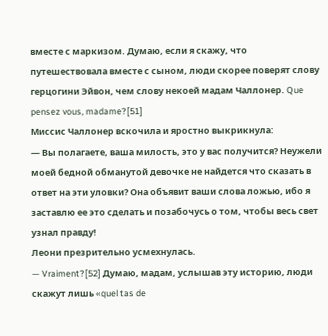вместе с маркизом. Думаю, если я скажу, что путешествовала вместе с сыном, люди скорее поверят слову герцогини Эйвон, чем слову некоей мадам Чаллонер. Que pensez vous, madame?[51]
Миссис Чаллонер вскочила и яростно выкрикнула:
— Вы полагаете, ваша милость, это у вас получится? Неужели моей бедной обманутой девочке не найдется что сказать в ответ на эти уловки? Она объявит ваши слова ложью, ибо я заставлю ее это сделать и позабочусь о том, чтобы весь свет узнал правду!
Леони презрительно усмехнулась.
— Vraiment?[52] Думаю, мадам, услышав эту историю, люди скажут лишь «quel tas de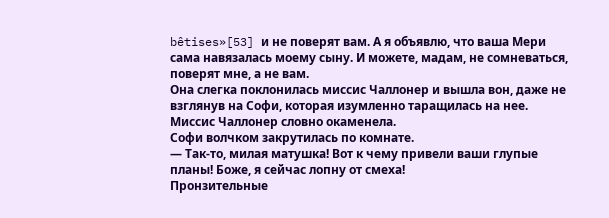bêtises»[53] и не поверят вам. А я объявлю, что ваша Мери сама навязалась моему сыну. И можете, мадам, не сомневаться, поверят мне, а не вам.
Она слегка поклонилась миссис Чаллонер и вышла вон, даже не взглянув на Софи, которая изумленно таращилась на нее. Миссис Чаллонер словно окаменела.
Софи волчком закрутилась по комнате.
— Так-то, милая матушка! Вот к чему привели ваши глупые планы! Боже, я сейчас лопну от смеха!
Пронзительные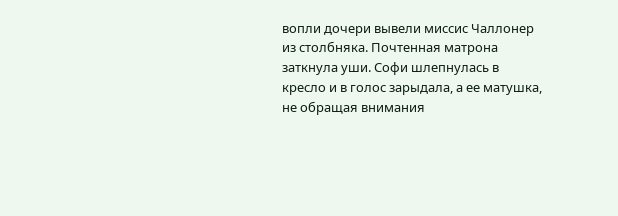вопли дочери вывели миссис Чаллонер из столбняка. Почтенная матрона заткнула уши. Софи шлепнулась в кресло и в голос зарыдала, а ее матушка, не обращая внимания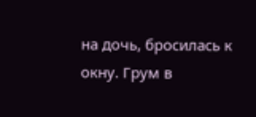на дочь, бросилась к окну. Грум в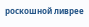роскошной ливрее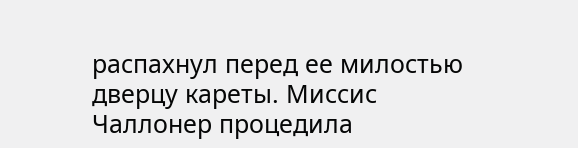распахнул перед ее милостью дверцу кареты. Миссис Чаллонер процедила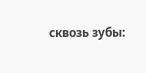сквозь зубы: